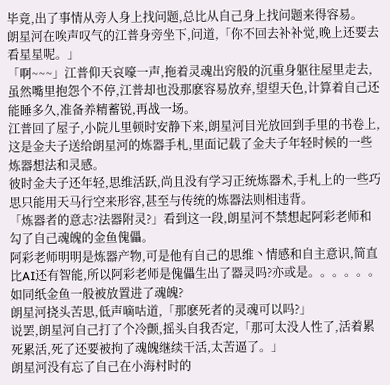毕竟,出了事情从旁人身上找问题,总比从自己身上找问题来得容易。
朗星河在唉声叹气的江普身旁坐下,问道,「你不回去补补觉,晚上还要去看星星呢。」
「啊~~~」江普仰天哀嚎一声,拖着灵魂出窍般的沉重身躯往屋里走去,虽然嘴里抱怨个不停,江普却也没那麽容易放弃,望望天色,计算着自己还能睡多久,准备养精蓄锐,再战一场。
江普回了屋子,小院儿里顿时安静下来,朗星河目光放回到手里的书卷上,这是金夫子送给朗星河的炼器手札,里面记载了金夫子年轻时候的一些炼器想法和灵感。
彼时金夫子还年轻,思维活跃,尚且没有学习正统炼器术,手札上的一些巧思只能用天马行空来形容,甚至与传统的炼器法则相违背。
「炼器者的意志?法器附灵?」看到这一段,朗星河不禁想起阿彩老师和勾了自己魂魄的金鱼傀儡。
阿彩老师明明是炼器产物,可是他有自己的思维丶情感和自主意识,简直比AI还有智能,所以阿彩老师是傀儡生出了器灵吗?亦或是。。。。。。如同纸金鱼一般被放置进了魂魄?
朗星河挠头苦思,低声嘀咕道,「那麽死者的灵魂可以吗?」
说罢,朗星河自己打了个冷颤,摇头自我否定,「那可太没人性了,活着累死累活,死了还要被拘了魂魄继续干活,太苦逼了。」
朗星河没有忘了自己在小海村时的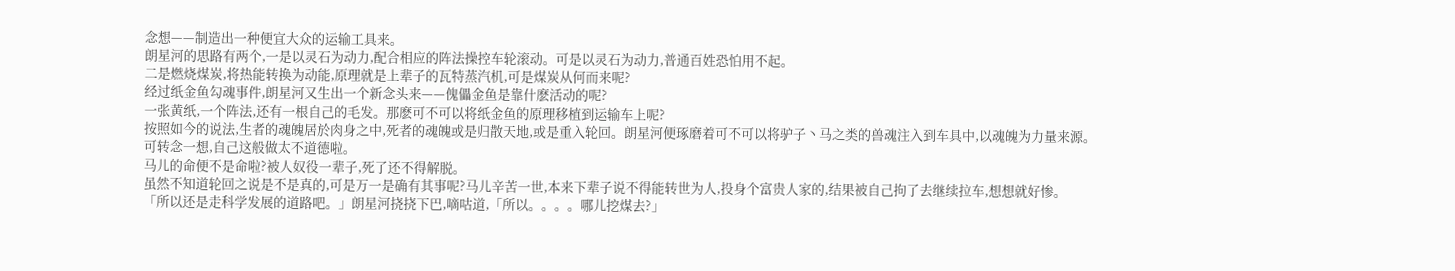念想——制造出一种便宜大众的运输工具来。
朗星河的思路有两个,一是以灵石为动力,配合相应的阵法操控车轮滚动。可是以灵石为动力,普通百姓恐怕用不起。
二是燃烧煤炭,将热能转换为动能,原理就是上辈子的瓦特蒸汽机,可是煤炭从何而来呢?
经过纸金鱼勾魂事件,朗星河又生出一个新念头来——傀儡金鱼是靠什麽活动的呢?
一张黄纸,一个阵法,还有一根自己的毛发。那麽可不可以将纸金鱼的原理移植到运输车上呢?
按照如今的说法,生者的魂魄居於肉身之中,死者的魂魄或是归散天地,或是重入轮回。朗星河便琢磨着可不可以将驴子丶马之类的兽魂注入到车具中,以魂魄为力量来源。
可转念一想,自己这般做太不道德啦。
马儿的命便不是命啦?被人奴役一辈子,死了还不得解脱。
虽然不知道轮回之说是不是真的,可是万一是确有其事呢?马儿辛苦一世,本来下辈子说不得能转世为人,投身个富贵人家的,结果被自己拘了去继续拉车,想想就好惨。
「所以还是走科学发展的道路吧。」朗星河挠挠下巴,嘀咕道,「所以。。。。哪儿挖煤去?」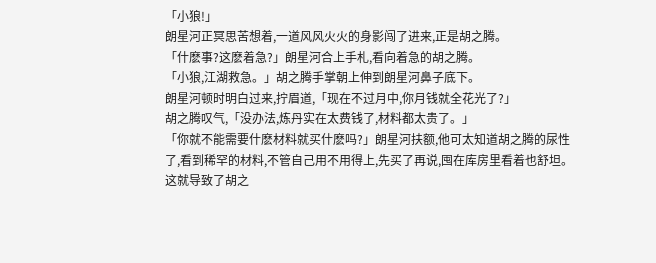「小狼!」
朗星河正冥思苦想着,一道风风火火的身影闯了进来,正是胡之腾。
「什麽事?这麽着急?」朗星河合上手札,看向着急的胡之腾。
「小狼,江湖救急。」胡之腾手掌朝上伸到朗星河鼻子底下。
朗星河顿时明白过来,拧眉道,「现在不过月中,你月钱就全花光了?」
胡之腾叹气,「没办法,炼丹实在太费钱了,材料都太贵了。」
「你就不能需要什麽材料就买什麽吗?」朗星河扶额,他可太知道胡之腾的尿性了,看到稀罕的材料,不管自己用不用得上,先买了再说,囤在库房里看着也舒坦。
这就导致了胡之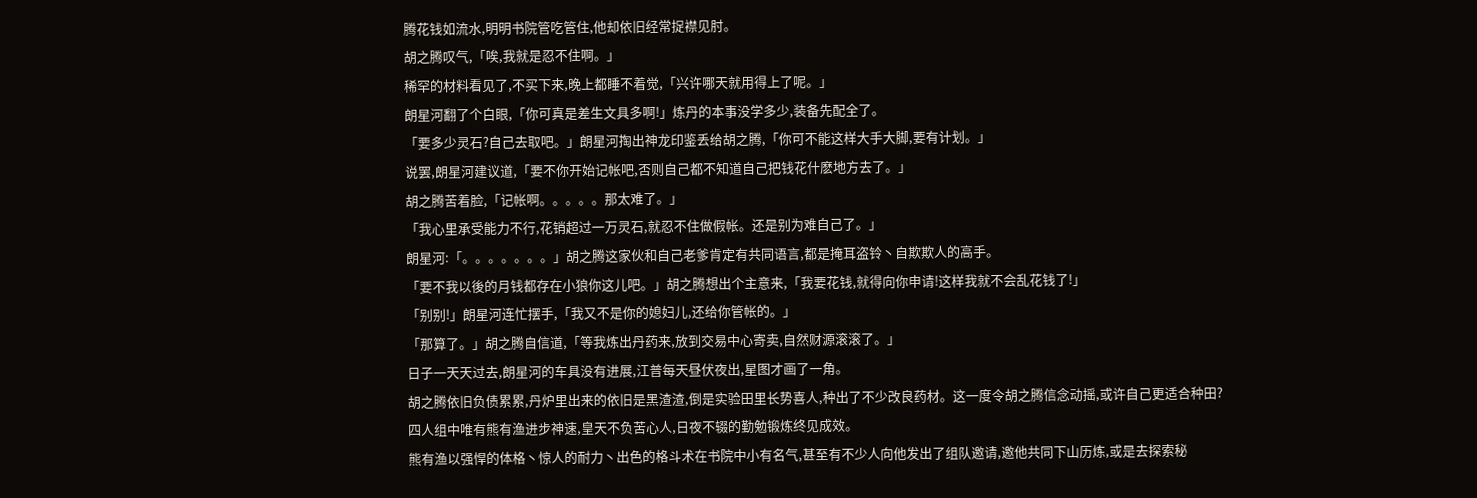腾花钱如流水,明明书院管吃管住,他却依旧经常捉襟见肘。
胡之腾叹气,「唉,我就是忍不住啊。」
稀罕的材料看见了,不买下来,晚上都睡不着觉,「兴许哪天就用得上了呢。」
朗星河翻了个白眼,「你可真是差生文具多啊!」炼丹的本事没学多少,装备先配全了。
「要多少灵石?自己去取吧。」朗星河掏出神龙印鉴丢给胡之腾,「你可不能这样大手大脚,要有计划。」
说罢,朗星河建议道,「要不你开始记帐吧,否则自己都不知道自己把钱花什麽地方去了。」
胡之腾苦着脸,「记帐啊。。。。。那太难了。」
「我心里承受能力不行,花销超过一万灵石,就忍不住做假帐。还是别为难自己了。」
朗星河:「。。。。。。。」胡之腾这家伙和自己老爹肯定有共同语言,都是掩耳盗铃丶自欺欺人的高手。
「要不我以後的月钱都存在小狼你这儿吧。」胡之腾想出个主意来,「我要花钱,就得向你申请!这样我就不会乱花钱了!」
「别别!」朗星河连忙摆手,「我又不是你的媳妇儿,还给你管帐的。」
「那算了。」胡之腾自信道,「等我炼出丹药来,放到交易中心寄卖,自然财源滚滚了。」
日子一天天过去,朗星河的车具没有进展,江普每天昼伏夜出,星图才画了一角。
胡之腾依旧负债累累,丹炉里出来的依旧是黑渣渣,倒是实验田里长势喜人,种出了不少改良药材。这一度令胡之腾信念动摇,或许自己更适合种田?
四人组中唯有熊有渔进步神速,皇天不负苦心人,日夜不辍的勤勉锻炼终见成效。
熊有渔以强悍的体格丶惊人的耐力丶出色的格斗术在书院中小有名气,甚至有不少人向他发出了组队邀请,邀他共同下山历炼,或是去探索秘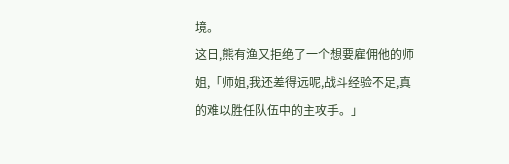境。
这日,熊有渔又拒绝了一个想要雇佣他的师姐,「师姐,我还差得远呢,战斗经验不足,真的难以胜任队伍中的主攻手。」